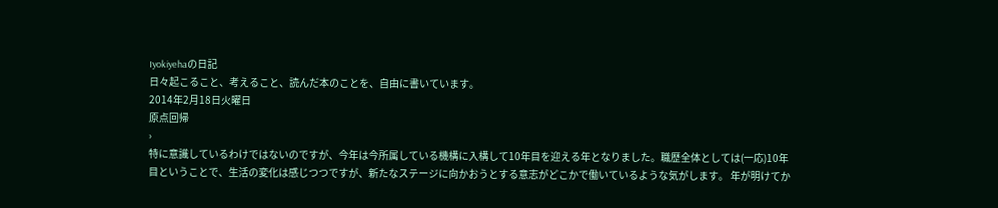Iyokiyehaの日記
日々起こること、考えること、読んだ本のことを、自由に書いています。
2014年2月18日火曜日
原点回帰
›
特に意識しているわけではないのですが、今年は今所属している機構に入構して10年目を迎える年となりました。職歴全体としては(一応)10年目ということで、生活の変化は感じつつですが、新たなステージに向かおうとする意志がどこかで働いているような気がします。 年が明けてか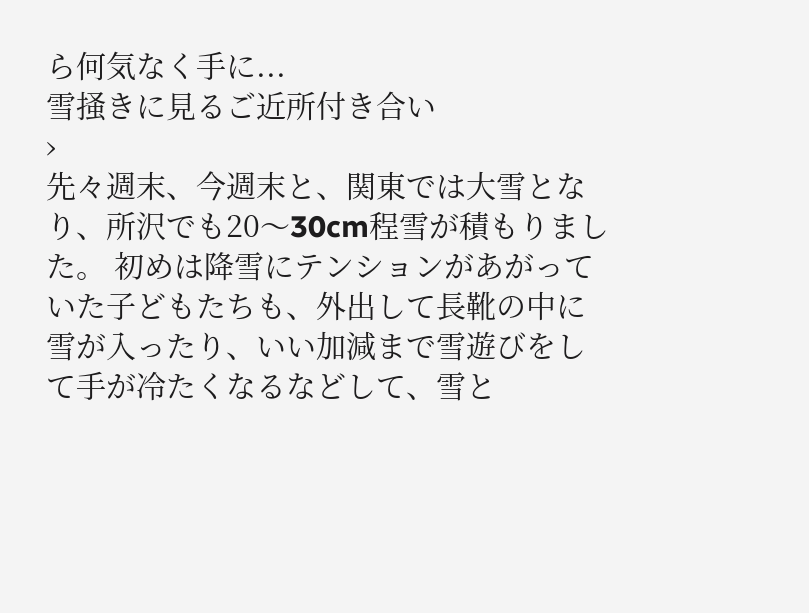ら何気なく手に...
雪掻きに見るご近所付き合い
›
先々週末、今週末と、関東では大雪となり、所沢でも20〜30cm程雪が積もりました。 初めは降雪にテンションがあがっていた子どもたちも、外出して長靴の中に雪が入ったり、いい加減まで雪遊びをして手が冷たくなるなどして、雪と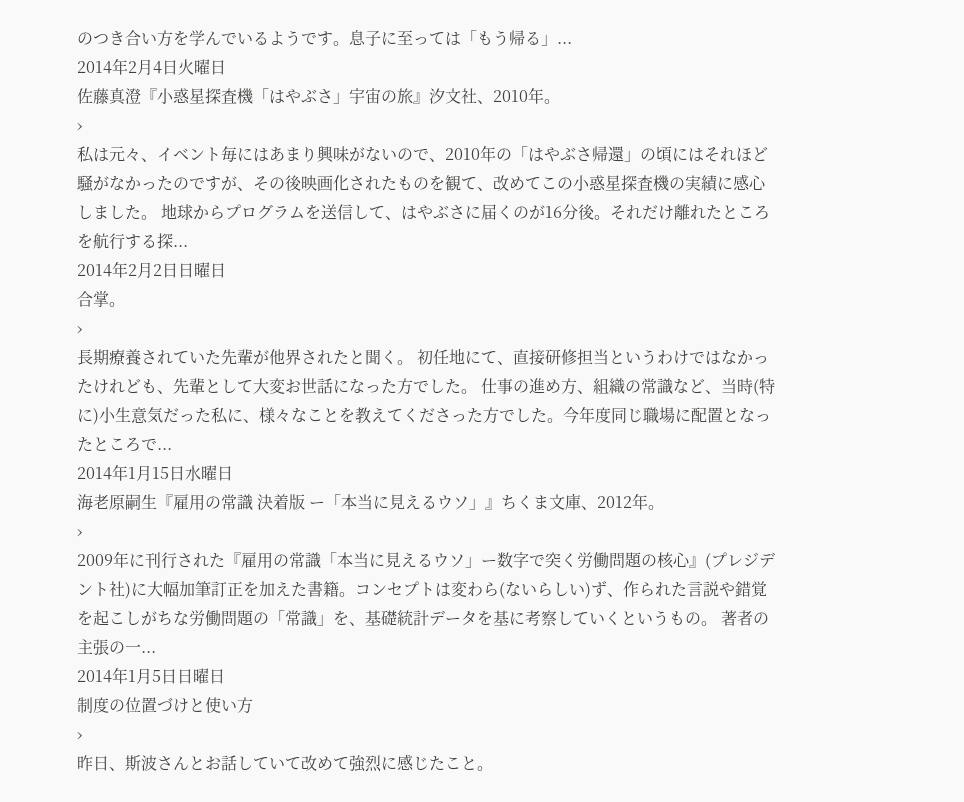のつき合い方を学んでいるようです。息子に至っては「もう帰る」...
2014年2月4日火曜日
佐藤真澄『小惑星探査機「はやぶさ」宇宙の旅』汐文社、2010年。
›
私は元々、イベント毎にはあまり興味がないので、2010年の「はやぶさ帰還」の頃にはそれほど騒がなかったのですが、その後映画化されたものを観て、改めてこの小惑星探査機の実績に感心しました。 地球からプログラムを送信して、はやぶさに届くのが16分後。それだけ離れたところを航行する探...
2014年2月2日日曜日
合掌。
›
長期療養されていた先輩が他界されたと聞く。 初任地にて、直接研修担当というわけではなかったけれども、先輩として大変お世話になった方でした。 仕事の進め方、組織の常識など、当時(特に)小生意気だった私に、様々なことを教えてくださった方でした。今年度同じ職場に配置となったところで...
2014年1月15日水曜日
海老原嗣生『雇用の常識 決着版 ー「本当に見えるウソ」』ちくま文庫、2012年。
›
2009年に刊行された『雇用の常識「本当に見えるウソ」ー数字で突く労働問題の核心』(プレジデント社)に大幅加筆訂正を加えた書籍。コンセプトは変わら(ないらしい)ず、作られた言説や錯覚を起こしがちな労働問題の「常識」を、基礎統計データを基に考察していくというもの。 著者の主張の一...
2014年1月5日日曜日
制度の位置づけと使い方
›
昨日、斯波さんとお話していて改めて強烈に感じたこと。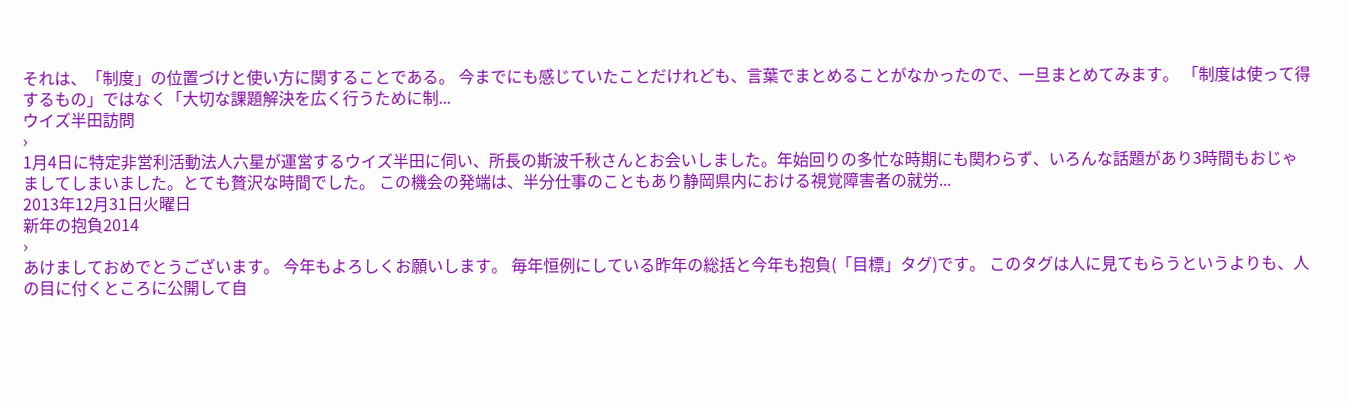それは、「制度」の位置づけと使い方に関することである。 今までにも感じていたことだけれども、言葉でまとめることがなかったので、一旦まとめてみます。 「制度は使って得するもの」ではなく「大切な課題解決を広く行うために制...
ウイズ半田訪問
›
1月4日に特定非営利活動法人六星が運営するウイズ半田に伺い、所長の斯波千秋さんとお会いしました。年始回りの多忙な時期にも関わらず、いろんな話題があり3時間もおじゃましてしまいました。とても贅沢な時間でした。 この機会の発端は、半分仕事のこともあり静岡県内における視覚障害者の就労...
2013年12月31日火曜日
新年の抱負2014
›
あけましておめでとうございます。 今年もよろしくお願いします。 毎年恒例にしている昨年の総括と今年も抱負(「目標」タグ)です。 このタグは人に見てもらうというよりも、人の目に付くところに公開して自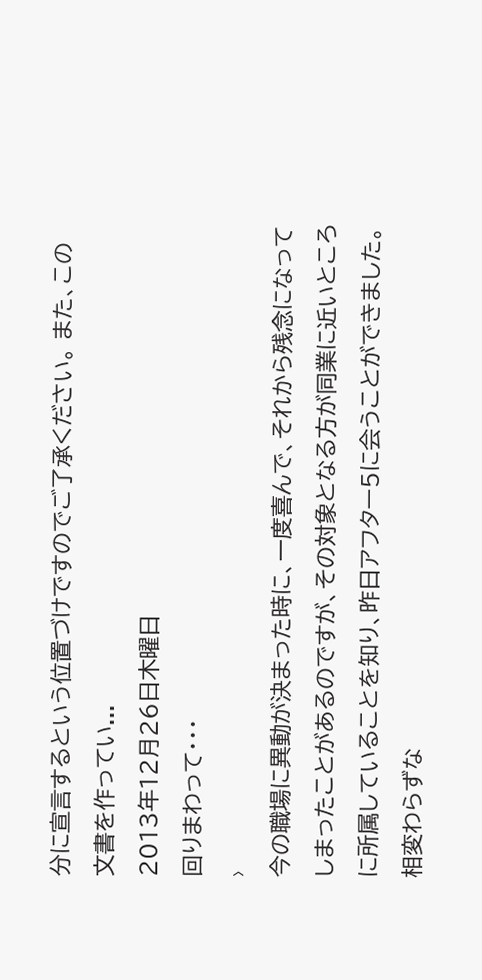分に宣言するという位置づけですのでご了承ください。 また、この文書を作ってい...
2013年12月26日木曜日
回りまわって・・・
›
今の職場に異動が決まった時に、一度喜んで、それから残念になってしまったことがあるのですが、その対象となる方が同業に近いところに所属していることを知り、昨日アフター5に会うことができました。 相変わらずな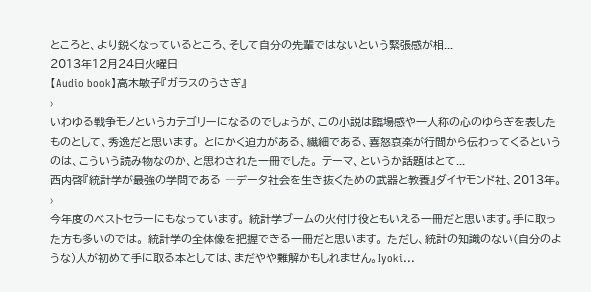ところと、より鋭くなっているところ、そして自分の先輩ではないという緊張感が相...
2013年12月24日火曜日
【Audio book】高木敏子『ガラスのうさぎ』
›
いわゆる戦争モノというカテゴリーになるのでしょうが、この小説は臨場感や一人称の心のゆらぎを表したものとして、秀逸だと思います。 とにかく迫力がある、繊細である、喜怒哀楽が行間から伝わってくるというのは、こういう読み物なのか、と思わされた一冊でした。 テーマ、というか話題はとて...
西内啓『統計学が最強の学問である ―データ社会を生き抜くための武器と教養』ダイヤモンド社、2013年。
›
今年度のベストセラーにもなっています。 統計学ブームの火付け役ともいえる一冊だと思います。手に取った方も多いのでは。 統計学の全体像を把握できる一冊だと思います。 ただし、統計の知識のない(自分のような)人が初めて手に取る本としては、まだやや難解かもしれません。Iyoki...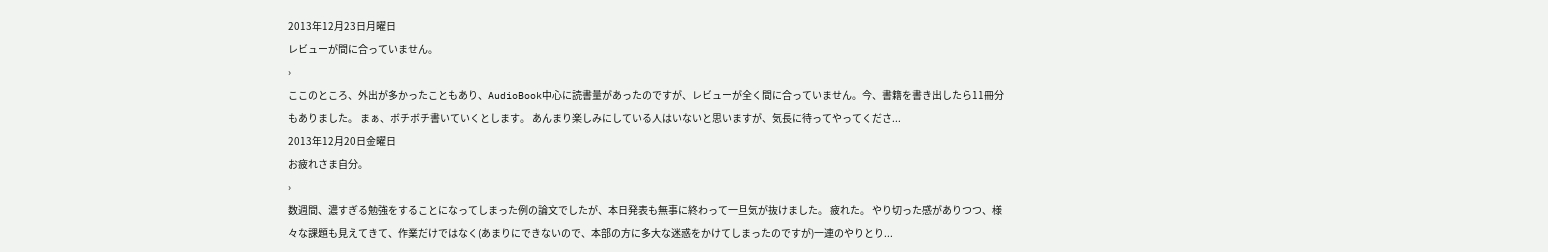2013年12月23日月曜日
レビューが間に合っていません。
›
ここのところ、外出が多かったこともあり、AudioBook中心に読書量があったのですが、レビューが全く間に合っていません。今、書籍を書き出したら11冊分もありました。 まぁ、ボチボチ書いていくとします。 あんまり楽しみにしている人はいないと思いますが、気長に待ってやってくださ...
2013年12月20日金曜日
お疲れさま自分。
›
数週間、濃すぎる勉強をすることになってしまった例の論文でしたが、本日発表も無事に終わって一旦気が抜けました。 疲れた。 やり切った感がありつつ、様々な課題も見えてきて、作業だけではなく(あまりにできないので、本部の方に多大な迷惑をかけてしまったのですが)一連のやりとり...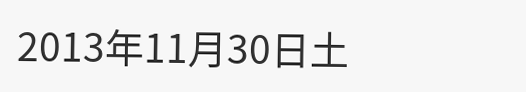2013年11月30日土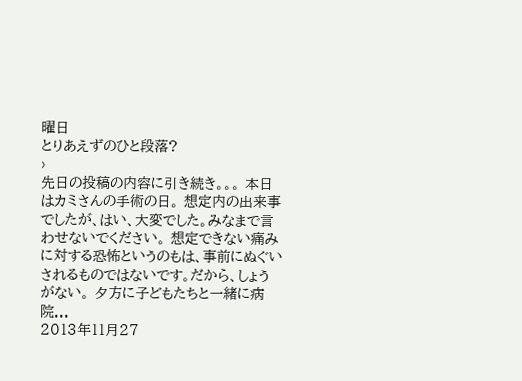曜日
とりあえずのひと段落?
›
先日の投稿の内容に引き続き。。。 本日はカミさんの手術の日。 想定内の出来事でしたが、はい、大変でした。みなまで言わせないでください。 想定できない痛みに対する恐怖というのもは、事前にぬぐいされるものではないです。だから、しょうがない。 夕方に子どもたちと一緒に病院...
2013年11月27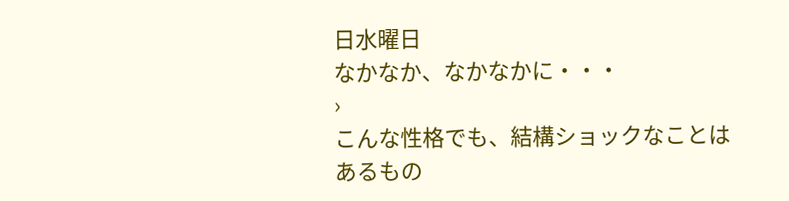日水曜日
なかなか、なかなかに・・・
›
こんな性格でも、結構ショックなことはあるもの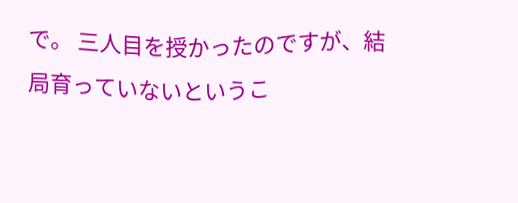で。 三人目を授かったのですが、結局育っていないというこ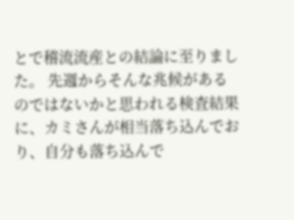とで稽流流産との結論に至りました。 先週からそんな兆候があるのではないかと思われる検査結果に、カミさんが相当落ち込んでおり、自分も落ち込んで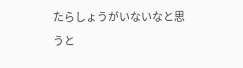たらしょうがいないなと思うと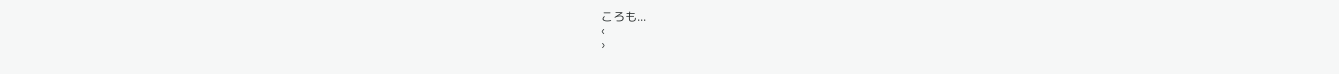ころも...
‹
›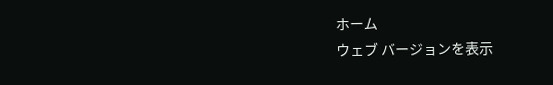ホーム
ウェブ バージョンを表示